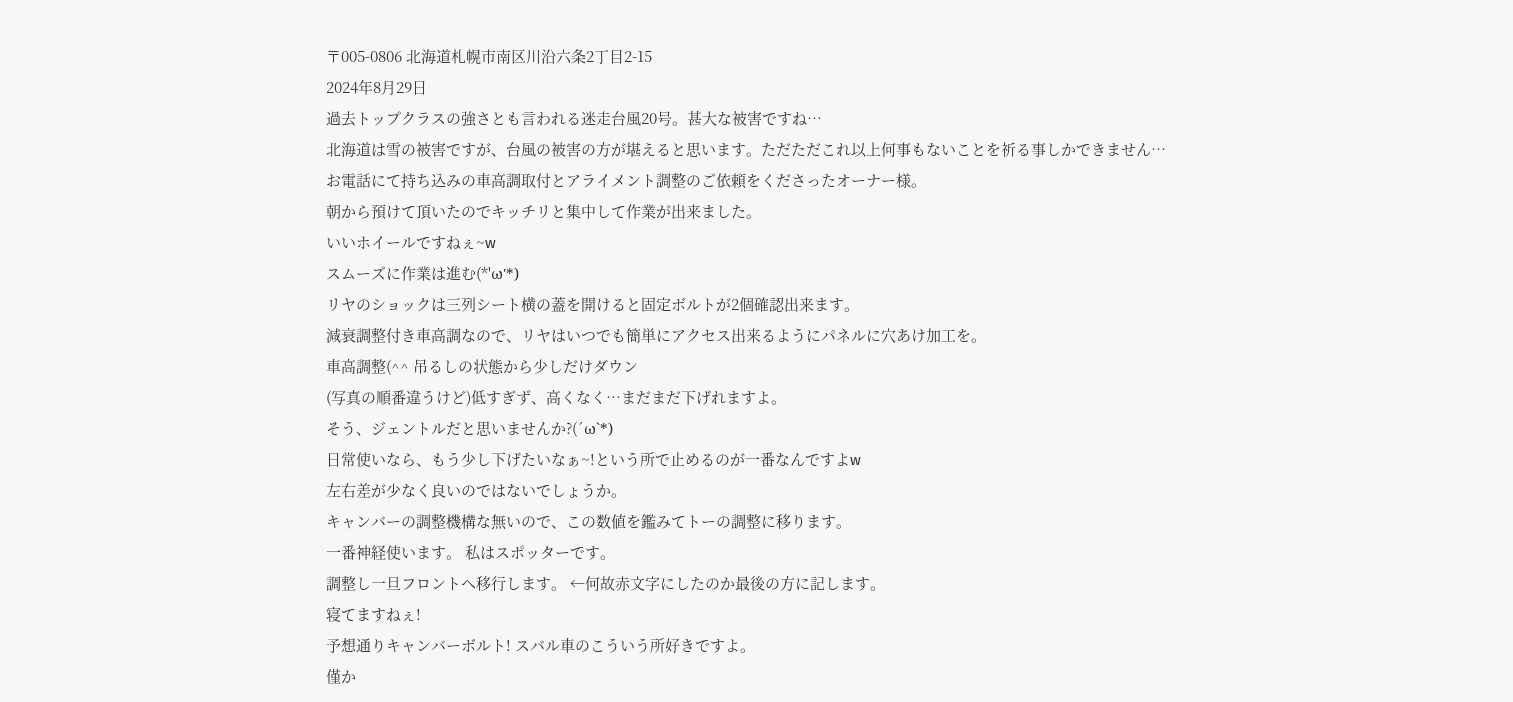〒005-0806 北海道札幌市南区川沿六条2丁目2-15
2024年8月29日
過去トップクラスの強さとも言われる迷走台風20号。甚大な被害ですね…
北海道は雪の被害ですが、台風の被害の方が堪えると思います。ただただこれ以上何事もないことを祈る事しかできません…
お電話にて持ち込みの車高調取付とアライメント調整のご依頼をくださったオーナー様。
朝から預けて頂いたのでキッチリと集中して作業が出来ました。
いいホイールですねぇ~w
スムーズに作業は進む(*'ω'*)
リヤのショックは三列シート横の蓋を開けると固定ボルトが2個確認出来ます。
減衰調整付き車高調なので、リヤはいつでも簡単にアクセス出来るようにパネルに穴あけ加工を。
車高調整(^^ 吊るしの状態から少しだけダウン
(写真の順番違うけど)低すぎず、高くなく…まだまだ下げれますよ。
そう、ジェントルだと思いませんか?(´ω`*)
日常使いなら、もう少し下げたいなぁ~!という所で止めるのが一番なんですよw
左右差が少なく良いのではないでしょうか。
キャンバーの調整機構な無いので、この数値を鑑みてトーの調整に移ります。
一番神経使います。 私はスポッターです。
調整し一旦フロントへ移行します。 ←何故赤文字にしたのか最後の方に記します。
寝てますねぇ!
予想通りキャンバーボルト! スバル車のこういう所好きですよ。
僅か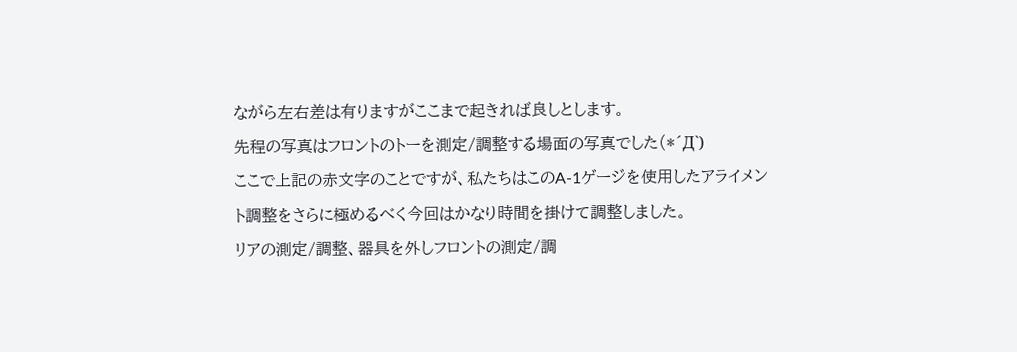ながら左右差は有りますがここまで起きれば良しとします。
先程の写真はフロントのトーを測定/調整する場面の写真でした(*´Д`)
ここで上記の赤文字のことですが、私たちはこのA-1ゲージを使用したアライメント調整をさらに極めるべく今回はかなり時間を掛けて調整しました。
リアの測定/調整、器具を外しフロントの測定/調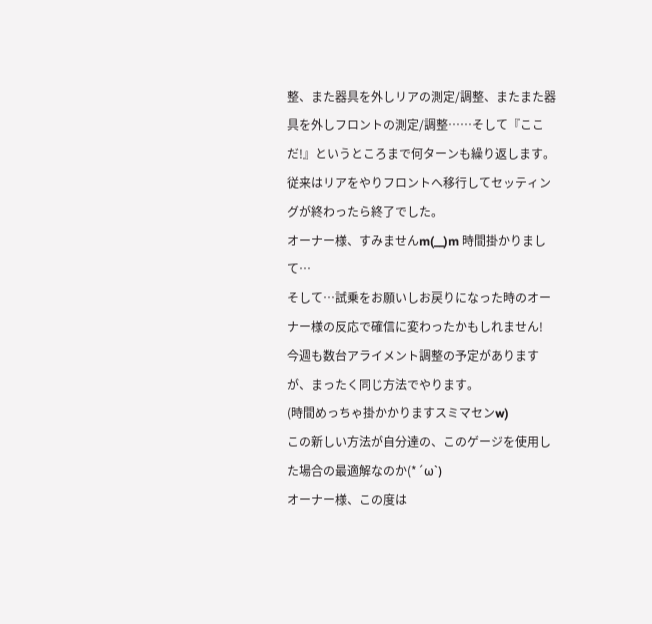整、また器具を外しリアの測定/調整、またまた器具を外しフロントの測定/調整……そして『ここだ!』というところまで何ターンも繰り返します。
従来はリアをやりフロントへ移行してセッティングが終わったら終了でした。
オーナー様、すみませんm(__)m 時間掛かりまして…
そして…試乗をお願いしお戻りになった時のオーナー様の反応で確信に変わったかもしれません!
今週も数台アライメント調整の予定がありますが、まったく同じ方法でやります。
(時間めっちゃ掛かかりますスミマセンw)
この新しい方法が自分達の、このゲージを使用した場合の最適解なのか(*´ω`)
オーナー様、この度は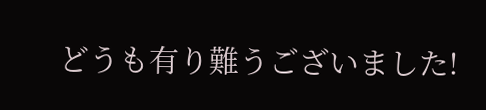どうも有り難うございました!